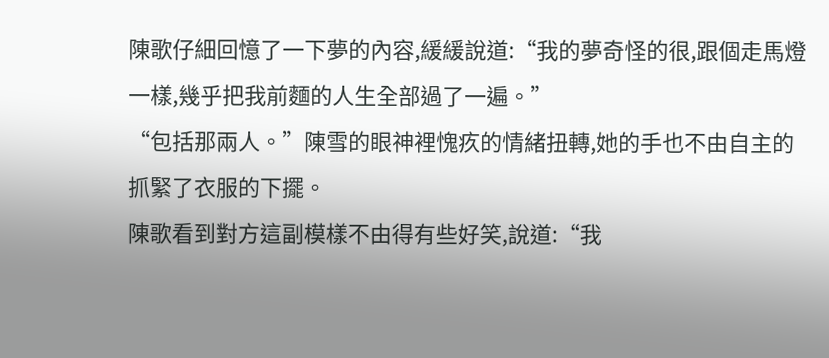陳歌仔細回憶了一下夢的內容,緩緩說道:“我的夢奇怪的很,跟個走馬燈一樣,幾乎把我前麵的人生全部過了一遍。”
“包括那兩人。”陳雪的眼神裡愧疚的情緒扭轉,她的手也不由自主的抓緊了衣服的下擺。
陳歌看到對方這副模樣不由得有些好笑,說道:“我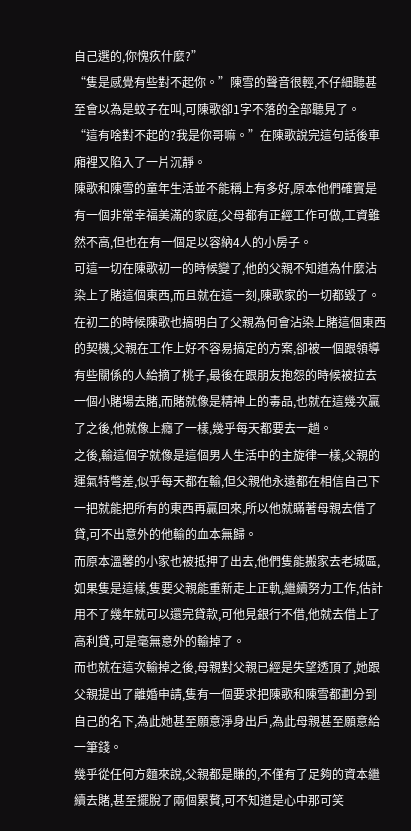自己選的,你愧疚什麼?”
“隻是感覺有些對不起你。”陳雪的聲音很輕,不仔細聽甚至會以為是蚊子在叫,可陳歌卻1字不落的全部聽見了。
“這有啥對不起的?我是你哥嘛。”在陳歌說完這句話後車廂裡又陷入了一片沉靜。
陳歌和陳雪的童年生活並不能稱上有多好,原本他們確實是有一個非常幸福美滿的家庭,父母都有正經工作可做,工資雖然不高,但也在有一個足以容納4人的小房子。
可這一切在陳歌初一的時候變了,他的父親不知道為什麼沾染上了賭這個東西,而且就在這一刻,陳歌家的一切都毀了。
在初二的時候陳歌也搞明白了父親為何會沾染上賭這個東西的契機,父親在工作上好不容易搞定的方案,卻被一個跟領導有些關係的人給摘了桃子,最後在跟朋友抱怨的時候被拉去一個小賭場去賭,而賭就像是精神上的毒品,也就在這幾次贏了之後,他就像上癮了一樣,幾乎每天都要去一趟。
之後,輸這個字就像是這個男人生活中的主旋律一樣,父親的運氣特彆差,似乎每天都在輸,但父親他永遠都在相信自己下一把就能把所有的東西再贏回來,所以他就瞞著母親去借了貸,可不出意外的他輸的血本無歸。
而原本溫馨的小家也被抵押了出去,他們隻能搬家去老城區,如果隻是這樣,隻要父親能重新走上正軌,繼續努力工作,估計用不了幾年就可以還完貸款,可他見銀行不借,他就去借上了高利貸,可是毫無意外的輸掉了。
而也就在這次輸掉之後,母親對父親已經是失望透頂了,她跟父親提出了離婚申請,隻有一個要求把陳歌和陳雪都劃分到自己的名下,為此她甚至願意淨身出戶,為此母親甚至願意給一筆錢。
幾乎從任何方麵來說,父親都是賺的,不僅有了足夠的資本繼續去賭,甚至擺脫了兩個累贅,可不知道是心中那可笑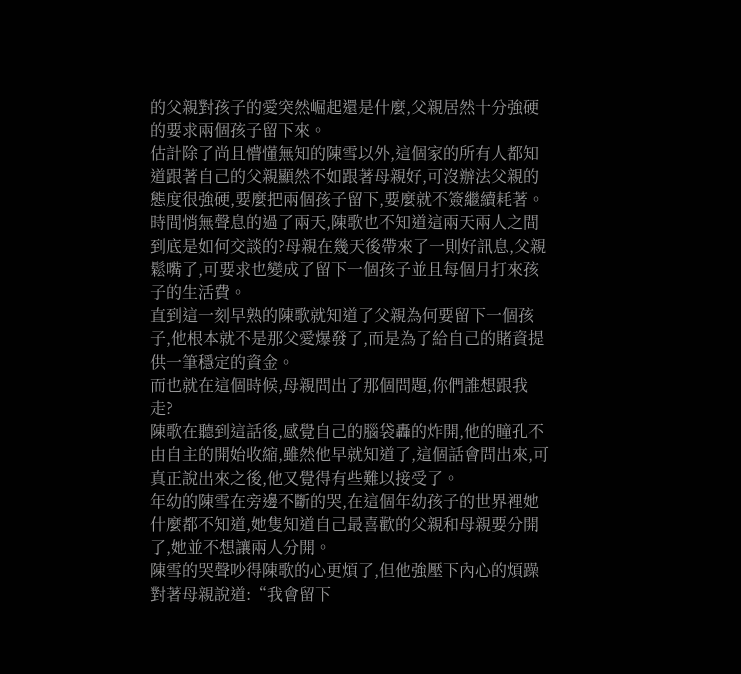的父親對孩子的愛突然崛起還是什麼,父親居然十分強硬的要求兩個孩子留下來。
估計除了尚且懵懂無知的陳雪以外,這個家的所有人都知道跟著自己的父親顯然不如跟著母親好,可沒辦法父親的態度很強硬,要麼把兩個孩子留下,要麼就不簽繼續耗著。
時間悄無聲息的過了兩天,陳歌也不知道這兩天兩人之間到底是如何交談的?母親在幾天後帶來了一則好訊息,父親鬆嘴了,可要求也變成了留下一個孩子並且每個月打來孩子的生活費。
直到這一刻早熟的陳歌就知道了父親為何要留下一個孩子,他根本就不是那父愛爆發了,而是為了給自己的賭資提供一筆穩定的資金。
而也就在這個時候,母親問出了那個問題,你們誰想跟我走?
陳歌在聽到這話後,感覺自己的腦袋轟的炸開,他的瞳孔不由自主的開始收縮,雖然他早就知道了,這個話會問出來,可真正說出來之後,他又覺得有些難以接受了。
年幼的陳雪在旁邊不斷的哭,在這個年幼孩子的世界裡她什麼都不知道,她隻知道自己最喜歡的父親和母親要分開了,她並不想讓兩人分開。
陳雪的哭聲吵得陳歌的心更煩了,但他強壓下內心的煩躁對著母親說道:“我會留下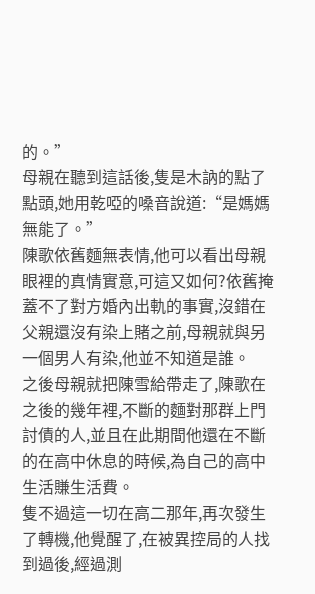的。”
母親在聽到這話後,隻是木訥的點了點頭,她用乾啞的嗓音說道:“是媽媽無能了。”
陳歌依舊麵無表情,他可以看出母親眼裡的真情實意,可這又如何?依舊掩蓋不了對方婚內出軌的事實,沒錯在父親還沒有染上賭之前,母親就與另一個男人有染,他並不知道是誰。
之後母親就把陳雪給帶走了,陳歌在之後的幾年裡,不斷的麵對那群上門討債的人,並且在此期間他還在不斷的在高中休息的時候,為自己的高中生活賺生活費。
隻不過這一切在高二那年,再次發生了轉機,他覺醒了,在被異控局的人找到過後,經過測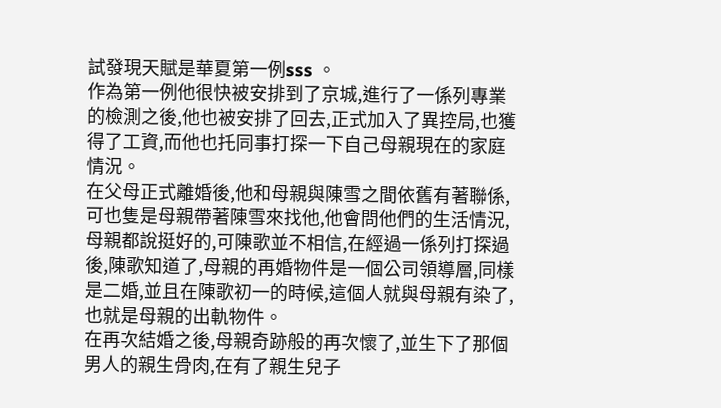試發現天賦是華夏第一例sss 。
作為第一例他很快被安排到了京城,進行了一係列專業的檢測之後,他也被安排了回去,正式加入了異控局,也獲得了工資,而他也托同事打探一下自己母親現在的家庭情況。
在父母正式離婚後,他和母親與陳雪之間依舊有著聯係,可也隻是母親帶著陳雪來找他,他會問他們的生活情況,母親都說挺好的,可陳歌並不相信,在經過一係列打探過後,陳歌知道了,母親的再婚物件是一個公司領導層,同樣是二婚,並且在陳歌初一的時候,這個人就與母親有染了,也就是母親的出軌物件。
在再次結婚之後,母親奇跡般的再次懷了,並生下了那個男人的親生骨肉,在有了親生兒子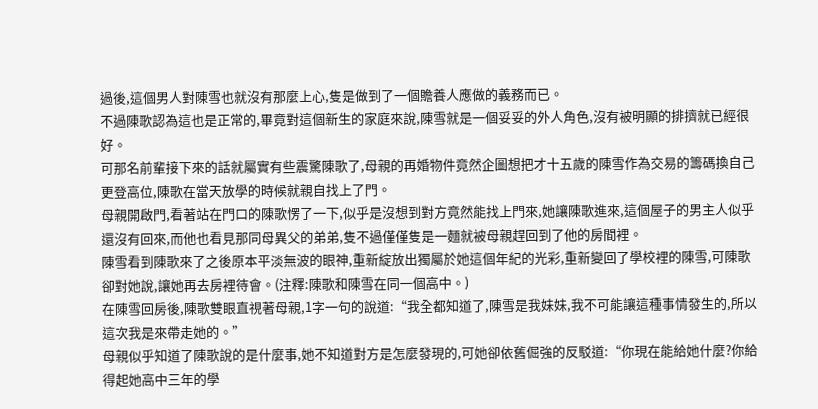過後,這個男人對陳雪也就沒有那麼上心,隻是做到了一個贍養人應做的義務而已。
不過陳歌認為這也是正常的,畢竟對這個新生的家庭來說,陳雪就是一個妥妥的外人角色,沒有被明顯的排擠就已經很好。
可那名前輩接下來的話就屬實有些震驚陳歌了,母親的再婚物件竟然企圖想把才十五歲的陳雪作為交易的籌碼換自己更登高位,陳歌在當天放學的時候就親自找上了門。
母親開啟門,看著站在門口的陳歌愣了一下,似乎是沒想到對方竟然能找上門來,她讓陳歌進來,這個屋子的男主人似乎還沒有回來,而他也看見那同母異父的弟弟,隻不過僅僅隻是一麵就被母親趕回到了他的房間裡。
陳雪看到陳歌來了之後原本平淡無波的眼神,重新綻放出獨屬於她這個年紀的光彩,重新變回了學校裡的陳雪,可陳歌卻對她說,讓她再去房裡待會。(注釋:陳歌和陳雪在同一個高中。)
在陳雪回房後,陳歌雙眼直視著母親,1字一句的說道:“我全都知道了,陳雪是我妹妹,我不可能讓這種事情發生的,所以這次我是來帶走她的。”
母親似乎知道了陳歌說的是什麼事,她不知道對方是怎麼發現的,可她卻依舊倔強的反駁道:“你現在能給她什麼?你給得起她高中三年的學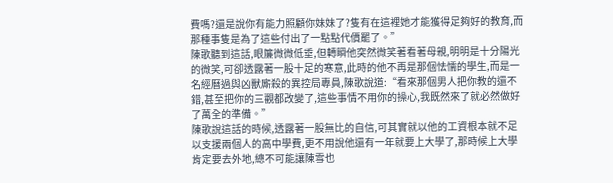費嗎?還是說你有能力照顧你妹妹了?隻有在這裡她才能獲得足夠好的教育,而那種事隻是為了這些付出了一點點代價罷了。”
陳歌聽到這話,眼簾微微低垂,但轉瞬他突然微笑著看著母親,明明是十分陽光的微笑,可卻透露著一股十足的寒意,此時的他不再是那個怯懦的學生,而是一名經曆過與凶獸廝殺的異控局專員,陳歌說道:“看來那個男人把你教的還不錯,甚至把你的三觀都改變了,這些事情不用你的操心,我既然來了就必然做好了萬全的準備。”
陳歌說這話的時候,透露著一股無比的自信,可其實就以他的工資根本就不足以支援兩個人的高中學費,更不用說他還有一年就要上大學了,那時候上大學肯定要去外地,總不可能讓陳雪也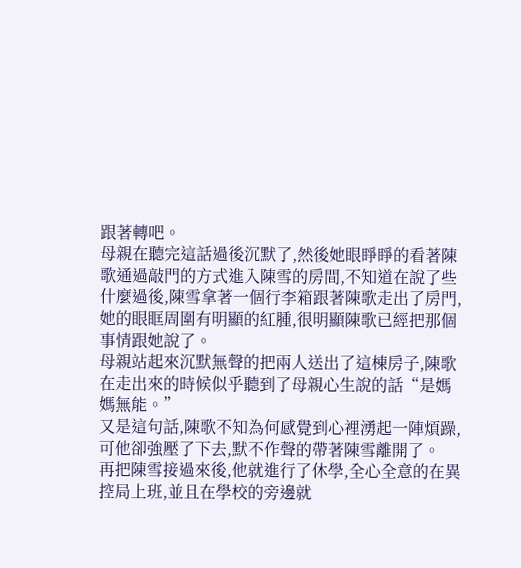跟著轉吧。
母親在聽完這話過後沉默了,然後她眼睜睜的看著陳歌通過敲門的方式進入陳雪的房間,不知道在說了些什麼過後,陳雪拿著一個行李箱跟著陳歌走出了房門,她的眼眶周圍有明顯的紅腫,很明顯陳歌已經把那個事情跟她說了。
母親站起來沉默無聲的把兩人送出了這棟房子,陳歌在走出來的時候似乎聽到了母親心生說的話“是媽媽無能。”
又是這句話,陳歌不知為何感覺到心裡湧起一陣煩躁,可他卻強壓了下去,默不作聲的帶著陳雪離開了。
再把陳雪接過來後,他就進行了休學,全心全意的在異控局上班,並且在學校的旁邊就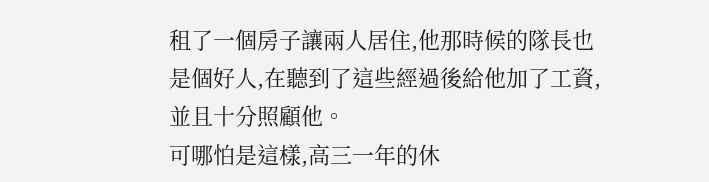租了一個房子讓兩人居住,他那時候的隊長也是個好人,在聽到了這些經過後給他加了工資,並且十分照顧他。
可哪怕是這樣,高三一年的休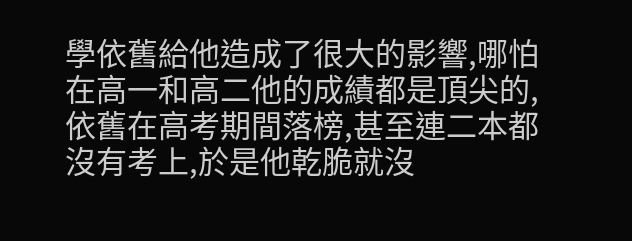學依舊給他造成了很大的影響,哪怕在高一和高二他的成績都是頂尖的,依舊在高考期間落榜,甚至連二本都沒有考上,於是他乾脆就沒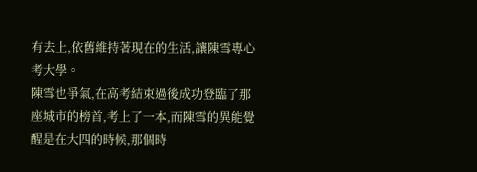有去上,依舊維持著現在的生活,讓陳雪專心考大學。
陳雪也爭氣,在高考結束過後成功登臨了那座城市的榜首,考上了一本,而陳雪的異能覺醒是在大四的時候,那個時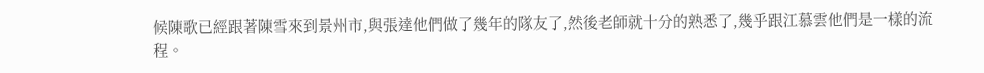候陳歌已經跟著陳雪來到景州市,與張達他們做了幾年的隊友了,然後老師就十分的熟悉了,幾乎跟江慕雲他們是一樣的流程。